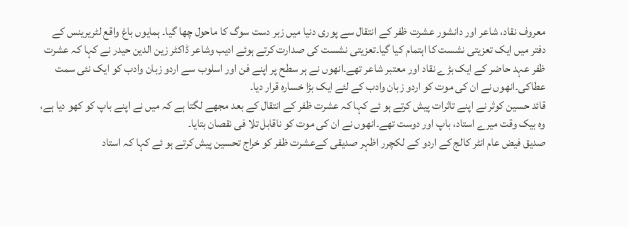معروف نقاد، شاعر اور دانشور عشرت ظفر کے انتقال سے پوری دنیا میں زبر دست سوگ کا ماحول چھا گیا۔ ہمایوں باغ واقع لٹریرینس کے دفتر میں ایک تعزیتی نشست کا اہتمام کیا گیا۔تعزیتی نشست کی صدارت کرتے ہوئے ادیب وشاعر ڈاکٹر زین الدین حیدر نے کہا کہ عشرت ظفر عہد حاضر کے ایک بڑے نقاد اور معتبر شاعر تھے۔انھوں نے ہر سطح پر اپنے فن اور اسلوب سے اردو زبان وادب کو ایک نئی سمت عطاکی۔انھوں نے ان کی موت کو اردو زبان وادب کے لئے ایک بڑا خسارہ قرار دیا۔
قائد حسین کوثر نے اپنے تاثرات پیش کرتے ہو ئے کہا کہ عشرت ظفر کے انتقال کے بعد مجھے لگتا ہے کہ میں نے اپنے باپ کو کھو دیا ہے، وہ بیک وقت میرے استاد، باپ اور دوست تھے۔انھوں نے ان کی موت کو ناقابل تلا فی نقصان بتایا۔
صدیق فیض عام انٹر کالج کے اردو کے لکچرر اظہر صدیقی کےعشرت ظفر کو خراج تحسین پیش کرتے ہو ئے کہا کہ استاد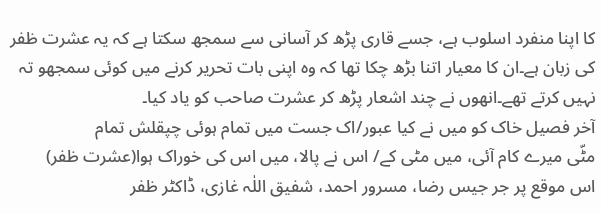کا اپنا منفرد اسلوب ہے، جسے قاری پڑھ کر آسانی سے سمجھ سکتا ہے کہ یہ عشرت ظفر کی زبان ہے۔ان کا معیار اتنا بڑھ چکا تھا کہ وہ اپنی بات تحریر کرنے میں کوئی سمجھو تہ نہیں کرتے تھے۔انھوں نے چند اشعار پڑھ کر عشرت صاحب کو یاد کیا۔
آخر فصیل خاک کو میں نے کیا عبور/اک جست میں تمام ہوئی چپقلش تمام
مٹّی میرے کام آئی، میں مٹی کے/ اس نے پالا، میں اس کی خوراک ہوا(عشرت ظفر)
اس موقع پر جر جیس رضا، مسرور احمد، شفیق اللٰہ غازی، ڈاکٹر ظفر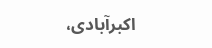اکبرآبادی،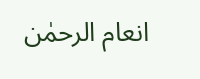انعام الرحمٰن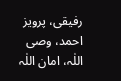رفیقی، پرویز احمد، وصی اللٰہ، امان اللٰہ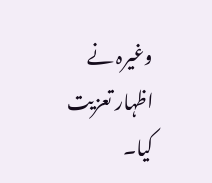وغیرہ نے اظہار تعزیت کیا۔